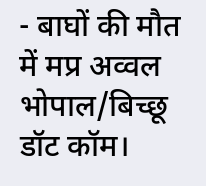- बाघों की मौत में मप्र अव्वल
भोपाल/बिच्छू डॉट कॉम।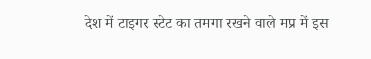देश में टाइगर स्टेट का तमगा रखने वाले मप्र में इस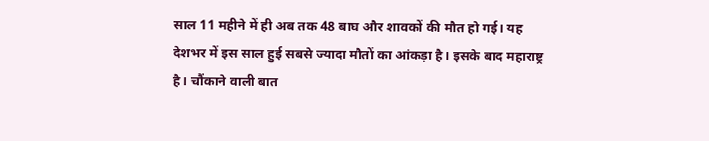साल 11 महीने में ही अब तक 48 बाघ और शावकों की मौत हो गई। यह देशभर में इस साल हुई सबसे ज्यादा मौतों का आंकड़ा है। इसके बाद महाराष्ट्र है। चौंकाने वाली बात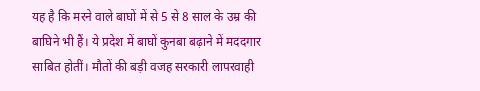यह है कि मरने वाले बाघों में से 5 से 8 साल के उम्र की बाघिने भी हैं। ये प्रदेश में बाघों कुनबा बढ़ाने में मददगार साबित होतीं। मौतों की बड़ी वजह सरकारी लापरवाही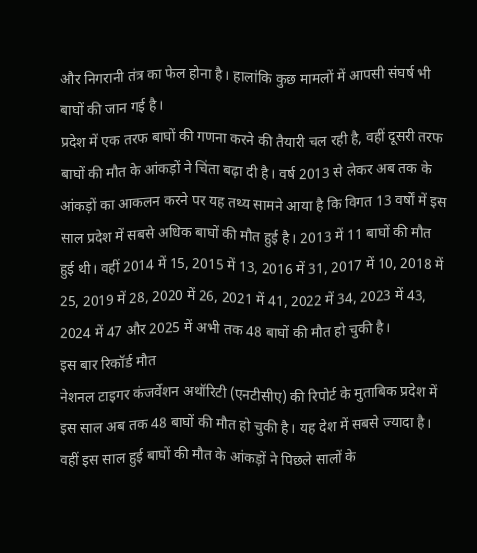और निगरानी तंत्र का फेल होना है। हालांकि कुछ मामलों में आपसी संघर्ष भी बाघों की जान गई है।
प्रदेश में एक तरफ बाघों की गणना करने की तैयारी चल रही है, वहीं दूसरी तरफ बाघों की मौत के आंकड़ों ने चिंता बढ़ा दी है। वर्ष 2013 से लेकर अब तक के आंकड़ों का आकलन करने पर यह तथ्य सामने आया है कि विगत 13 वर्षों में इस साल प्रदेश में सबसे अधिक बाघों की मौत हुई है। 2013 में 11 बाघों की मौत हुई थी। वहीं 2014 में 15, 2015 में 13, 2016 में 31, 2017 में 10, 2018 में 25, 2019 में 28, 2020 में 26, 2021 में 41, 2022 में 34, 2023 में 43, 2024 में 47 और 2025 में अभी तक 48 बाघों की मौत हो चुकी है।
इस बार रिकॉर्ड मौत
नेशनल टाइगर कंजर्वेशन अथॉरिटी (एनटीसीए) की रिपोर्ट के मुताबिक प्रदेश में इस साल अब तक 48 बाघों की मौत हो चुकी है। यह देश में सबसे ज्यादा है। वहीं इस साल हुई बाघों की मौत के आंकड़ों ने पिछले सालों के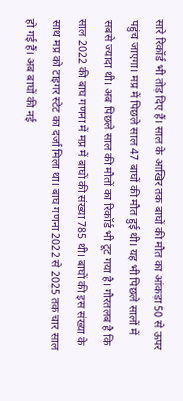सारे रिकॉर्ड भी तोड़ दिए हैं। साल के आखिर तक बाघों की मौत का आंकड़ा 50 से ऊपर पहुंच जाएगा। मप्र में पिछले साल 47 बाघों की मौत हुई थी। यह भी पिछले सालों में सबसे ज्यादा थी। अब पिछले साल की मौतों का रिकॉर्ड भी टूट गया है। गौरतलब है कि साल 2022 की बाघ गणना में मप्र में बाघों की संख्या 785 थी। बाघों की इस संख्या के साथ मप्र को टाइगर स्टेट का दर्जा मिला था। बाघ गणना 2022 से 2025 तक चार साल हो गई हैं। अब बाघों की नई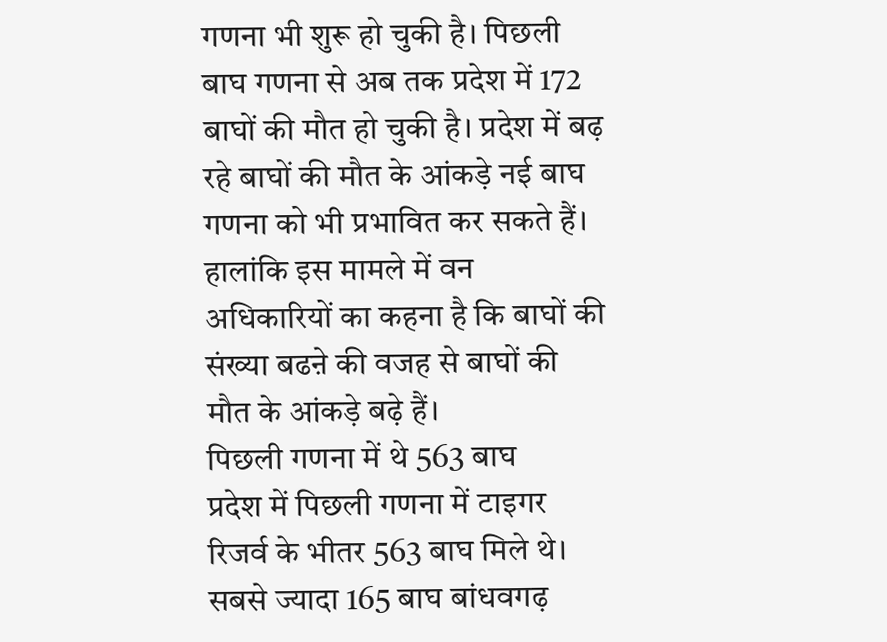गणना भी शुरू हो चुकी है। पिछली बाघ गणना से अब तक प्रदेश में 172 बाघों की मौत हो चुकी है। प्रदेश में बढ़ रहे बाघों की मौत के आंकड़े नई बाघ गणना को भी प्रभावित कर सकते हैं। हालांकि इस मामले में वन अधिकारियों का कहना है कि बाघों की संख्या बढऩे की वजह से बाघों की मौत के आंकड़े बढ़े हैं।
पिछली गणना में थे 563 बाघ
प्रदेश में पिछली गणना में टाइगर रिजर्व के भीतर 563 बाघ मिले थे। सबसे ज्यादा 165 बाघ बांधवगढ़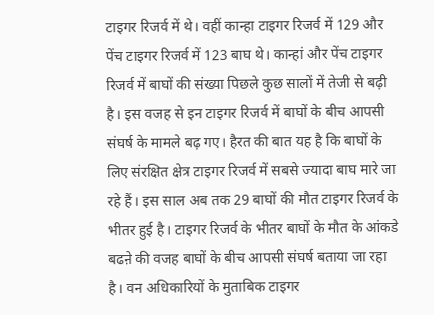टाइगर रिजर्व में थे। वहीं कान्हा टाइगर रिजर्व में 129 और पेंच टाइगर रिजर्व में 123 बाघ थे। कान्हां और पेंच टाइगर रिजर्व में बाघों की संख्या पिछले कुछ सालों में तेजी से बढ़ी है। इस वजह से इन टाइगर रिजर्व में बाघों के बीच आपसी संघर्ष के मामले बढ़ गए। हैरत की बात यह है कि बाघों के लिए संरक्षित क्षेत्र टाइगर रिजर्व में सबसे ज्यादा बाघ मारे जा रहे हैं। इस साल अब तक 29 बाघों की मौत टाइगर रिजर्व के भीतर हुई है। टाइगर रिजर्व के भीतर बाघों के मौत के आंकडे बढऩे की वजह बाघों के बीच आपसी संघर्ष बताया जा रहा है। वन अधिकारियों के मुताबिक टाइगर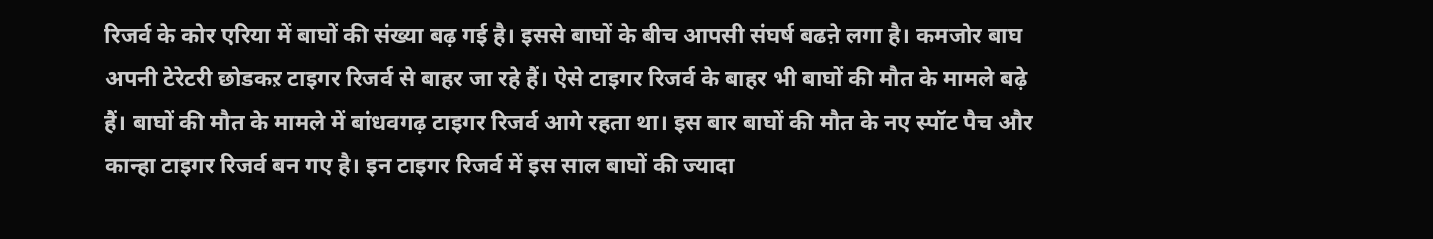रिजर्व के कोर एरिया में बाघों की संख्या बढ़ गई है। इससे बाघों के बीच आपसी संघर्ष बढऩे लगा है। कमजोर बाघ अपनी टेरेटरी छोडकऱ टाइगर रिजर्व से बाहर जा रहे हैं। ऐसे टाइगर रिजर्व के बाहर भी बाघों की मौत के मामले बढ़े हैं। बाघों की मौत के मामले में बांधवगढ़ टाइगर रिजर्व आगे रहता था। इस बार बाघों की मौत के नए स्पॉट पैच और कान्हा टाइगर रिजर्व बन गए है। इन टाइगर रिजर्व में इस साल बाघों की ज्यादा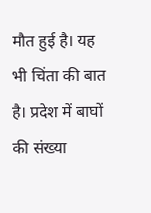मौत हुई है। यह भी चिंता की बात है। प्रदेश में बाघों की संख्या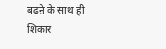बढऩे के साथ ही शिकार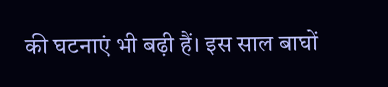की घटनाएं भी बढ़ी हैं। इस साल बाघों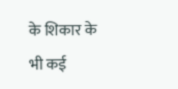के शिकार के भी कई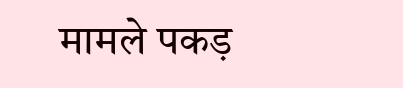मामले पकड़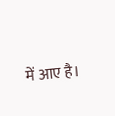में आए है।